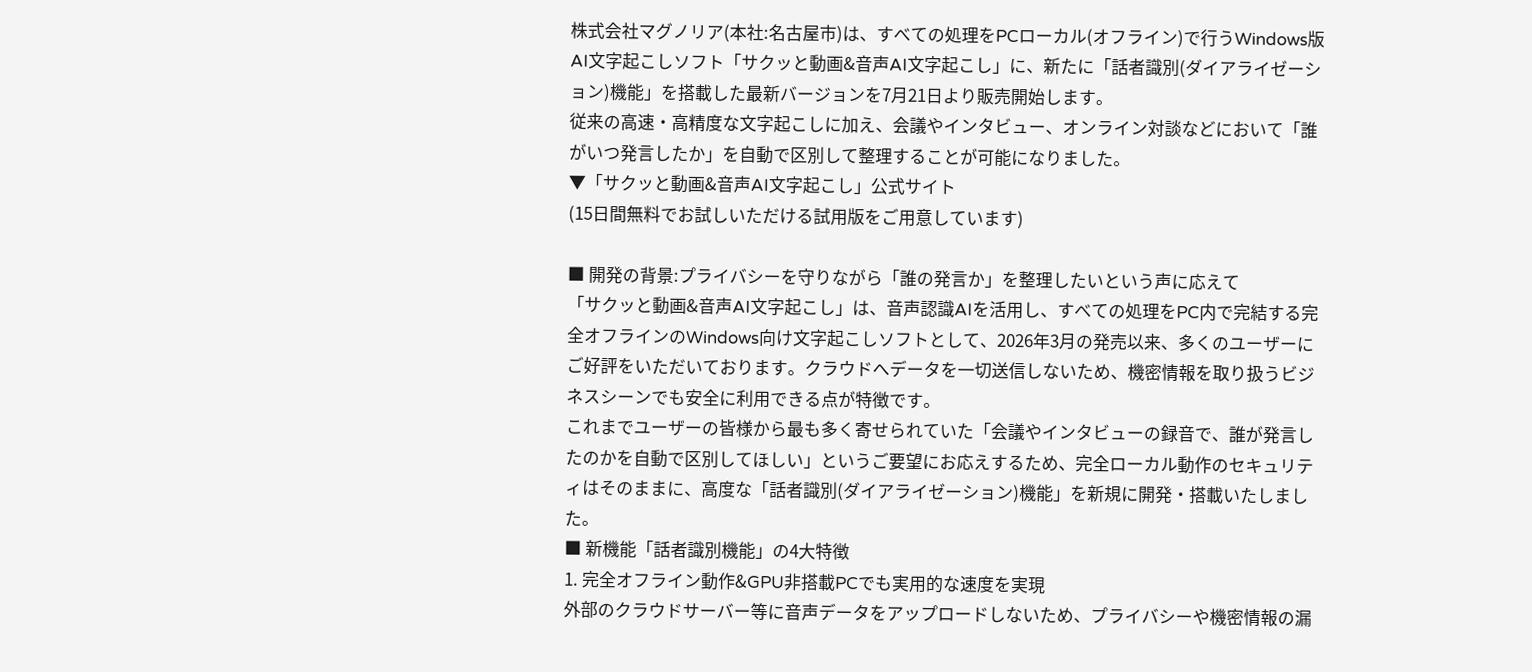株式会社マグノリア(本社:名古屋市)は、すべての処理をPCローカル(オフライン)で行うWindows版AI文字起こしソフト「サクッと動画&音声AI文字起こし」に、新たに「話者識別(ダイアライゼーション)機能」を搭載した最新バージョンを7月21日より販売開始します。
従来の高速・高精度な文字起こしに加え、会議やインタビュー、オンライン対談などにおいて「誰がいつ発言したか」を自動で区別して整理することが可能になりました。
▼「サクッと動画&音声AI文字起こし」公式サイト
(15日間無料でお試しいただける試用版をご用意しています)

■ 開発の背景:プライバシーを守りながら「誰の発言か」を整理したいという声に応えて
「サクッと動画&音声AI文字起こし」は、音声認識AIを活用し、すべての処理をPC内で完結する完全オフラインのWindows向け文字起こしソフトとして、2026年3月の発売以来、多くのユーザーにご好評をいただいております。クラウドへデータを一切送信しないため、機密情報を取り扱うビジネスシーンでも安全に利用できる点が特徴です。
これまでユーザーの皆様から最も多く寄せられていた「会議やインタビューの録音で、誰が発言したのかを自動で区別してほしい」というご要望にお応えするため、完全ローカル動作のセキュリティはそのままに、高度な「話者識別(ダイアライゼーション)機能」を新規に開発・搭載いたしました。
■ 新機能「話者識別機能」の4大特徴
1. 完全オフライン動作&GPU非搭載PCでも実用的な速度を実現
外部のクラウドサーバー等に音声データをアップロードしないため、プライバシーや機密情報の漏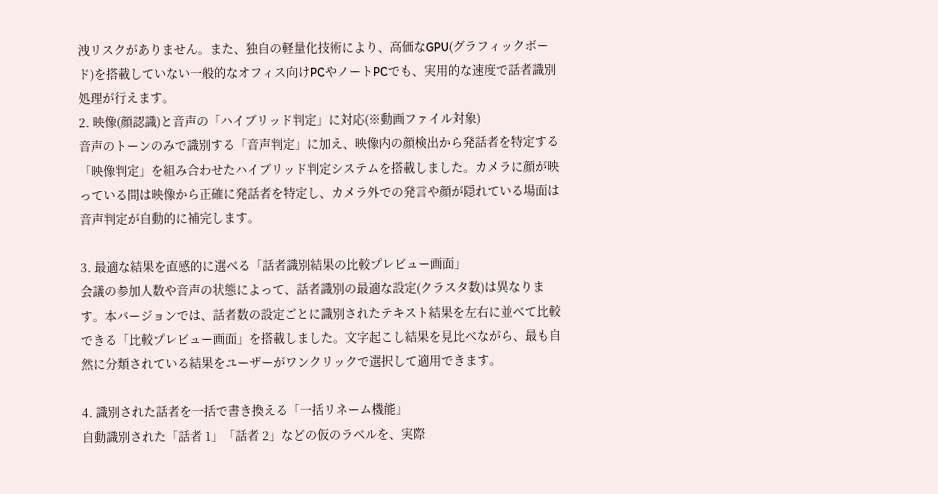洩リスクがありません。また、独自の軽量化技術により、高価なGPU(グラフィックボード)を搭載していない一般的なオフィス向けPCやノートPCでも、実用的な速度で話者識別処理が行えます。
2. 映像(顔認識)と音声の「ハイブリッド判定」に対応(※動画ファイル対象)
音声のトーンのみで識別する「音声判定」に加え、映像内の顔検出から発話者を特定する「映像判定」を組み合わせたハイブリッド判定システムを搭載しました。カメラに顔が映っている間は映像から正確に発話者を特定し、カメラ外での発言や顔が隠れている場面は音声判定が自動的に補完します。

3. 最適な結果を直感的に選べる「話者識別結果の比較プレビュー画面」
会議の参加人数や音声の状態によって、話者識別の最適な設定(クラスタ数)は異なります。本バージョンでは、話者数の設定ごとに識別されたテキスト結果を左右に並べて比較できる「比較プレビュー画面」を搭載しました。文字起こし結果を見比べながら、最も自然に分類されている結果をユーザーがワンクリックで選択して適用できます。

4. 識別された話者を一括で書き換える「一括リネーム機能」
自動識別された「話者 1」「話者 2」などの仮のラベルを、実際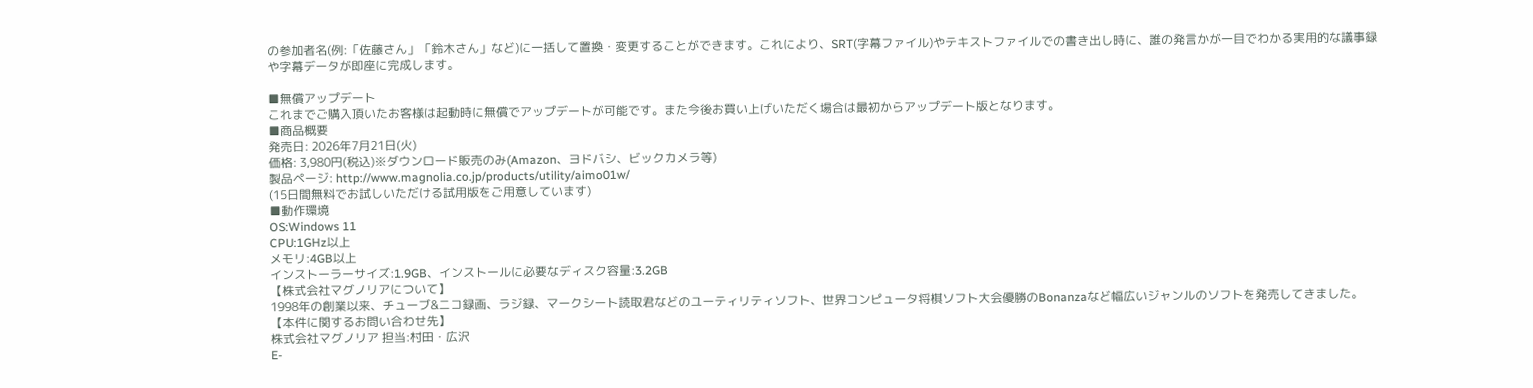の参加者名(例:「佐藤さん」「鈴木さん」など)に一括して置換・変更することができます。これにより、SRT(字幕ファイル)やテキストファイルでの書き出し時に、誰の発言かが一目でわかる実用的な議事録や字幕データが即座に完成します。

■無償アップデート
これまでご購入頂いたお客様は起動時に無償でアップデートが可能です。また今後お買い上げいただく場合は最初からアップデート版となります。
■商品概要
発売日: 2026年7月21日(火)
価格: 3,980円(税込)※ダウンロード販売のみ(Amazon、ヨドバシ、ビックカメラ等)
製品ページ: http://www.magnolia.co.jp/products/utility/aimo01w/
(15日間無料でお試しいただける試用版をご用意しています)
■動作環境
OS:Windows 11
CPU:1GHz以上
メモリ:4GB以上
インストーラーサイズ:1.9GB、インストールに必要なディスク容量:3.2GB
【株式会社マグノリアについて】
1998年の創業以来、チューブ&ニコ録画、ラジ録、マークシート読取君などのユーティリティソフト、世界コンピュータ将棋ソフト大会優勝のBonanzaなど幅広いジャンルのソフトを発売してきました。
【本件に関するお問い合わせ先】
株式会社マグノリア 担当:村田・広沢
E-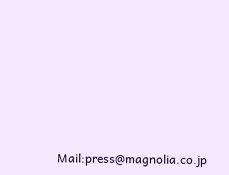Mail:press@magnolia.co.jp